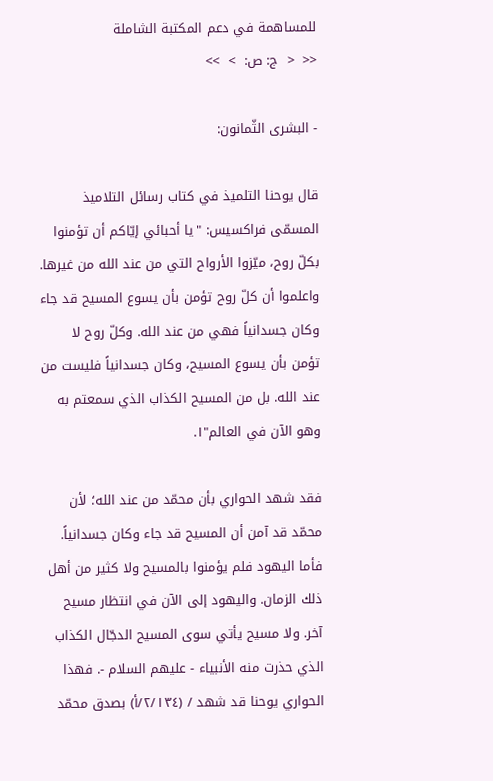للمساهمة في دعم المكتبة الشاملة
<<  <  ج: ص:  >  >>

- البشرى الثّمانون:

قال يوحنا التلميذ في كتاب رسائل التلاميذ المسمّى فراكسيس: "يا أحبائي إيّاكم أن تؤمنوا بكلّ روح، ميّزوا الأرواح التي من عند الله من غيرها. واعلموا أن كلّ روح تؤمن بأن يسوع المسيح قد جاء وكان جسدانياً فهي من عند الله. وكلّ روح لا تؤمن بأن يسوع المسيح، وكان جسدانياً فليست من عند الله. بل من المسيح الكذاب الذي سمعتم به وهو الآن في العالم"١.

فقد شهد الحواري بأن محمّد من عند الله؛ لأن محمّد قد آمن أن المسيح قد جاء وكان جسدانياً. فأما اليهود فلم يؤمنوا بالمسيح ولا كثير من أهل ذلك الزمان. واليهود إلى الآن في انتظار مسيح آخر. ولا مسيح يأتي سوى المسيح الدجّال الكذاب الذي حذرت منه الأنبياء - عليهم السلام -. فهذا الحواري يوحنا قد شهد / (٢/١٣٤/أ) بصدق محمّد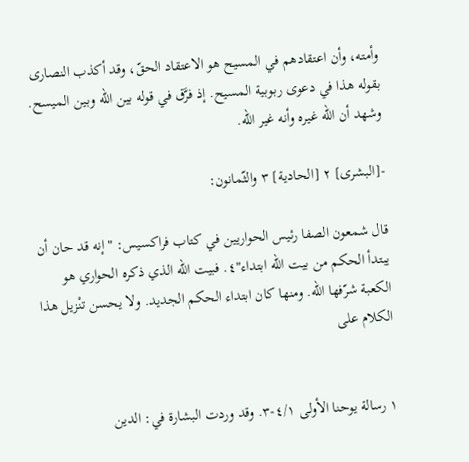وأمته، وأن اعتقادهم في المسيح هو الاعتقاد الحقّ، وقد أكذب النصارى بقوله هذا في دعوى ربوبية المسيح. إذ فرَّق في قوله بين الله وبين الميسح. وشهد أن الله غيره وأنه غير الله.

-[البشرى] ٢ [الحادية] ٣ والثّمانون:

قال شمعون الصفا رئيس الحواريين في كتاب فراكسيس: "إنه قد حان أن يبتدأ الحكم من بيت الله ابتداء"٤. فبيت الله الذي ذكره الحواري هو الكعبة شرّفها الله. ومنها كان ابتداء الحكم الجديد. ولا يحسن تنْزيل هذا الكلام على


١ رسالة يوحنا الأولى ٤/١-٣. وقد وردت البشارة في: الدين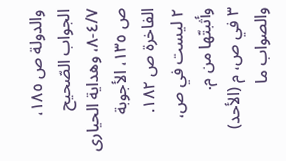والدولة ص ١٨٥، الجواب الصّحيح ٤/٧-٨، وهداية الحيارى ص ١٣٥، الأجوبة الفاخرة ص ١٨٢.
٢ ليست في ص، وأثبتّها من م.
٣ في ص، م (الأحد) والصواب ما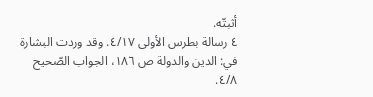أثبتّه.
٤ رسالة بطرس الأولى ٤/١٧. وقد وردت البشارة في: الدين والدولة ص ١٨٦، الجواب الصّحيح ٤/٨.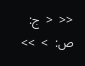<<  <  ج: ص:  >  >>